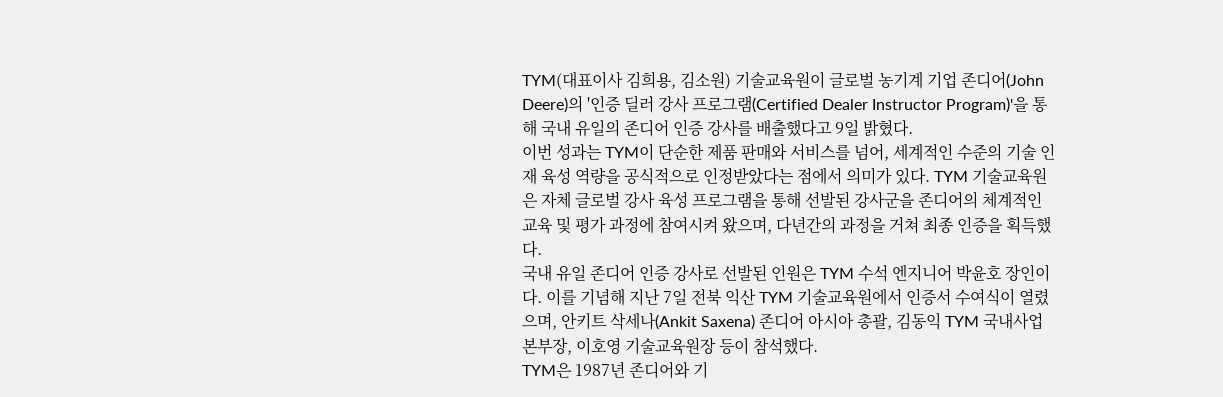TYM(대표이사 김희용, 김소원) 기술교육원이 글로벌 농기계 기업 존디어(John Deere)의 '인증 딜러 강사 프로그램(Certified Dealer Instructor Program)'을 통해 국내 유일의 존디어 인증 강사를 배출했다고 9일 밝혔다.
이번 성과는 TYM이 단순한 제품 판매와 서비스를 넘어, 세계적인 수준의 기술 인재 육성 역량을 공식적으로 인정받았다는 점에서 의미가 있다. TYM 기술교육원은 자체 글로벌 강사 육성 프로그램을 통해 선발된 강사군을 존디어의 체계적인 교육 및 평가 과정에 참여시켜 왔으며, 다년간의 과정을 거쳐 최종 인증을 획득했다.
국내 유일 존디어 인증 강사로 선발된 인원은 TYM 수석 엔지니어 박윤호 장인이다. 이를 기념해 지난 7일 전북 익산 TYM 기술교육원에서 인증서 수여식이 열렸으며, 안키트 삭세나(Ankit Saxena) 존디어 아시아 총괄, 김동익 TYM 국내사업본부장, 이호영 기술교육원장 등이 참석했다.
TYM은 1987년 존디어와 기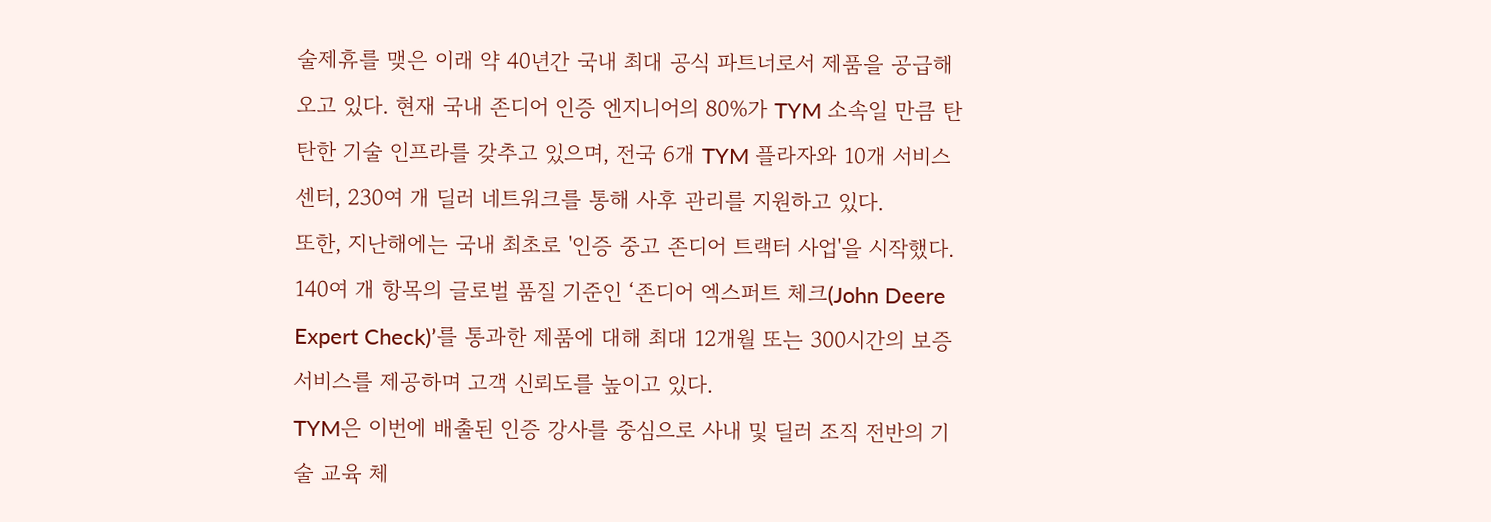술제휴를 맺은 이래 약 40년간 국내 최대 공식 파트너로서 제품을 공급해오고 있다. 현재 국내 존디어 인증 엔지니어의 80%가 TYM 소속일 만큼 탄탄한 기술 인프라를 갖추고 있으며, 전국 6개 TYM 플라자와 10개 서비스센터, 230여 개 딜러 네트워크를 통해 사후 관리를 지원하고 있다.
또한, 지난해에는 국내 최초로 '인증 중고 존디어 트랙터 사업'을 시작했다. 140여 개 항목의 글로벌 품질 기준인 ‘존디어 엑스퍼트 체크(John Deere Expert Check)’를 통과한 제품에 대해 최대 12개월 또는 300시간의 보증 서비스를 제공하며 고객 신뢰도를 높이고 있다.
TYM은 이번에 배출된 인증 강사를 중심으로 사내 및 딜러 조직 전반의 기술 교육 체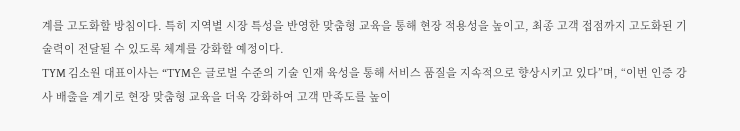계를 고도화할 방침이다. 특히 지역별 시장 특성을 반영한 맞춤형 교육을 통해 현장 적용성을 높이고, 최종 고객 접점까지 고도화된 기술력이 전달될 수 있도록 체계를 강화할 예정이다.
TYM 김소원 대표이사는 “TYM은 글로벌 수준의 기술 인재 육성을 통해 서비스 품질을 지속적으로 향상시키고 있다”며, “이번 인증 강사 배출을 계기로 현장 맞춤형 교육을 더욱 강화하여 고객 만족도를 높이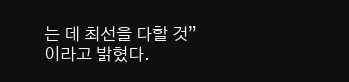는 데 최선을 다할 것”이라고 밝혔다.